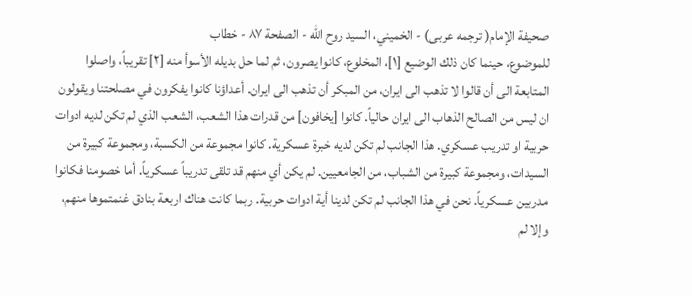صحيفة الإمام( ترجمه عربى) - الخميني، السيد روح الله - الصفحة ٨٧ - خطاب
للموضوع، حينما كان ذلك الوضيع [١]، المخلوع، كانوا يصرون، ثم لما حل بديله الأسوأ منه [٢] تقريباً، واصلوا المتابعة الى أن قالوا لا تذهب الى ايران، من المبكر أن تذهب الى ايران. أعداؤنا كانوا يفكرون في مصلحتنا ويقولون ان ليس من الصالح الذهاب الى ايران حالياً. كانوا [يخافون] من قدرات هذا الشعب، الشعب الذي لم تكن لديه ادوات حربية او تدريب عسكري. هذا الجانب لم تكن لديه خبرة عسكرية. كانوا مجموعة من الكسبة، ومجموعة كبيرة من السيدات، ومجموعة كبيرة من الشباب، من الجامعيين. لم يكن أي منهم قد تلقى تدريباً عسكرياً. أما خصومنا فكانوا مدربين عسكرياً. نحن في هذا الجانب لم تكن لدينا أية ادوات حربية. ربما كانت هناك اربعة بنادق غنمتموها منهم، وإلا لم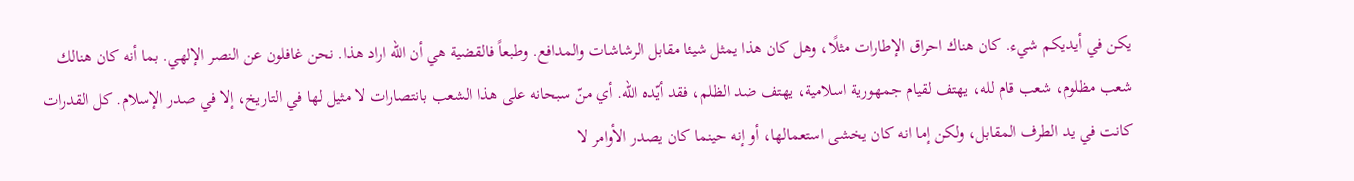يكن في أيديكم شيء. كان هناك احراق الإطارات مثلًا، وهل كان هذا يمثل شيئا مقابل الرشاشات والمدافع. وطبعاً فالقضية هي أن الله اراد هذا. نحن غافلون عن النصر الإلهي. بما أنه كان هنالك شعب مظلوم، شعب قام لله، يهتف لقيام جمهورية اسلامية، يهتف ضد الظلم، فقد أيّده الله. أي منّ سبحانه على هذا الشعب بانتصارات لا مثيل لها في التاريخ، إلا في صدر الإسلام. كل القدرات كانت في يد الطرف المقابل، ولكن إما انه كان يخشى استعمالها، أو إنه حينما كان يصدر الأوامر لا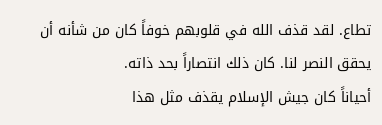تطاع. لقد قذف الله في قلوبهم خوفاً كان من شأنه أن يحقق النصر لنا. كان ذلك انتصاراً بحد ذاته.
أحياناً كان جيش الإسلام يقذف مثل هذا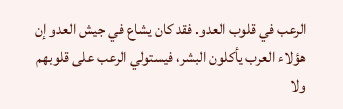الرعب في قلوب العدو. فقد كان يشاع في جيش العدو إن هؤلاء العرب يأكلون البشر، فيستولي الرعب على قلوبهم ولا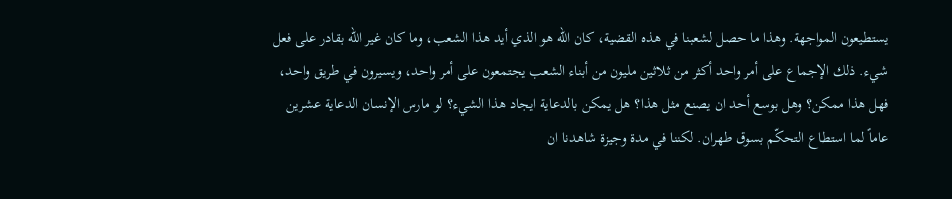يستطيعون المواجهة. وهذا ما حصل لشعبنا في هذه القضية، كان الله هو الذي أيد هذا الشعب، وما كان غير الله بقادر على فعل شيء. ذلك الإجماع على أمر واحد أكثر من ثلاثين مليون من أبناء الشعب يجتمعون على أمر واحد، ويسيرون في طريق واحد، فهل هذا ممكن؟ وهل بوسع أحد ان يصنع مثل هذا؟ هل يمكن بالدعاية ايجاد هذا الشيء؟ لو مارس الإنسان الدعاية عشرين عاماً لما استطاع التحكّم بسوق طهران. لكننا في مدة وجيزة شاهدنا ان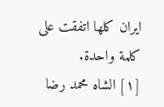ايران كلها اتفقت على كلمة واحدة.
[١] الشاه محمد رضا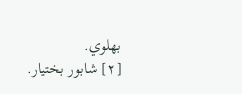بهلوي.
[٢] شابور بختيار.